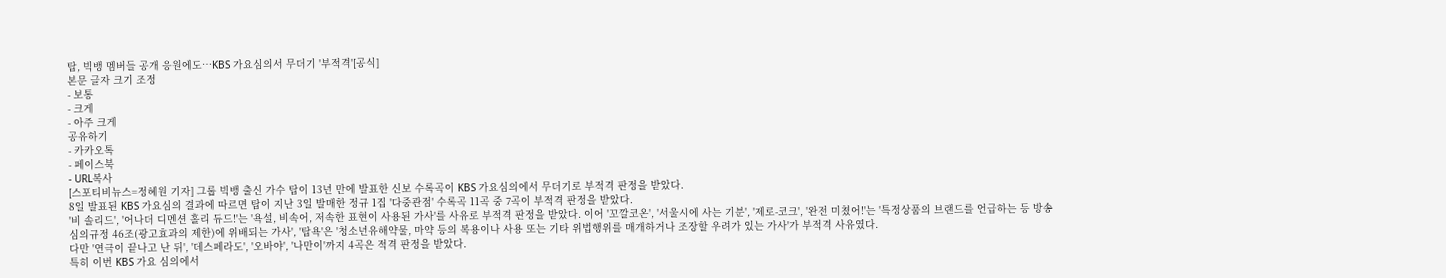탑, 빅뱅 멤버들 공개 응원에도…KBS 가요심의서 무더기 '부적격'[공식]
본문 글자 크기 조정
- 보통
- 크게
- 아주 크게
공유하기
- 카카오톡
- 페이스북
- URL복사
[스포티비뉴스=정혜원 기자] 그룹 빅뱅 출신 가수 탑이 13년 만에 발표한 신보 수록곡이 KBS 가요심의에서 무더기로 부적격 판정을 받았다.
8일 발표된 KBS 가요심의 결과에 따르면 탑이 지난 3일 발매한 정규 1집 '다중관점' 수록곡 11곡 중 7곡이 부적격 판정을 받았다.
'비 솔리드', '어나더 디멘션 홀리 듀드!'는 '욕설, 비속어, 저속한 표현이 사용된 가사'를 사유로 부적격 판정을 받았다. 이어 '꼬깔코온', '서울시에 사는 기분', '제로-코크', '완전 미쳤어!'는 '특정상품의 브랜드를 언급하는 등 방송심의규정 46조(광고효과의 제한)에 위배되는 가사', '탑욕'은 '청소년유해약물, 마약 등의 복용이나 사용 또는 기타 위법행위를 매개하거나 조장할 우려가 있는 가사'가 부적격 사유였다.
다만 '연극이 끝나고 난 뒤', '데스페라도', '오바야', '나만이'까지 4곡은 적격 판정을 받았다.
특히 이번 KBS 가요 심의에서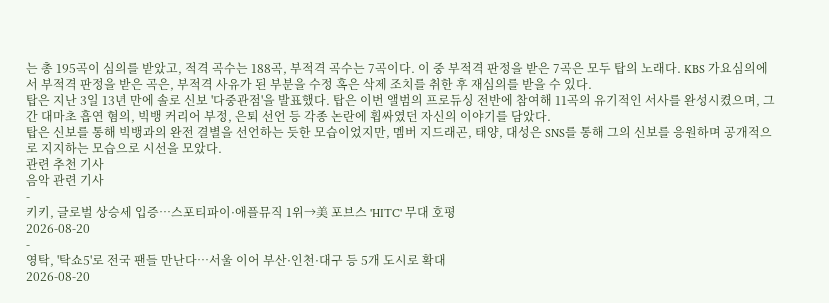는 총 195곡이 심의를 받았고, 적격 곡수는 188곡, 부적격 곡수는 7곡이다. 이 중 부적격 판정을 받은 7곡은 모두 탑의 노래다. KBS 가요심의에서 부적격 판정을 받은 곡은, 부적격 사유가 된 부분을 수정 혹은 삭제 조치를 취한 후 재심의를 받을 수 있다.
탑은 지난 3일 13년 만에 솔로 신보 '다중관점'을 발표했다. 탑은 이번 앨범의 프로듀싱 전반에 참여해 11곡의 유기적인 서사를 완성시켰으며, 그간 대마초 흡연 혐의, 빅뱅 커리어 부정, 은퇴 선언 등 각종 논란에 휩싸였던 자신의 이야기를 담았다.
탑은 신보를 통해 빅뱅과의 완전 결별을 선언하는 듯한 모습이었지만, 멤버 지드래곤, 태양, 대성은 SNS를 통해 그의 신보를 응원하며 공개적으로 지지하는 모습으로 시선을 모았다.
관련 추천 기사
음악 관련 기사
-
키키, 글로벌 상승세 입증…스포티파이·애플뮤직 1위→美 포브스 'HITC' 무대 호평
2026-08-20
-
영탁, '탁쇼5'로 전국 팬들 만난다…서울 이어 부산·인천·대구 등 5개 도시로 확대
2026-08-20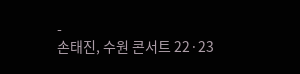-
손태진, 수원 콘서트 22·23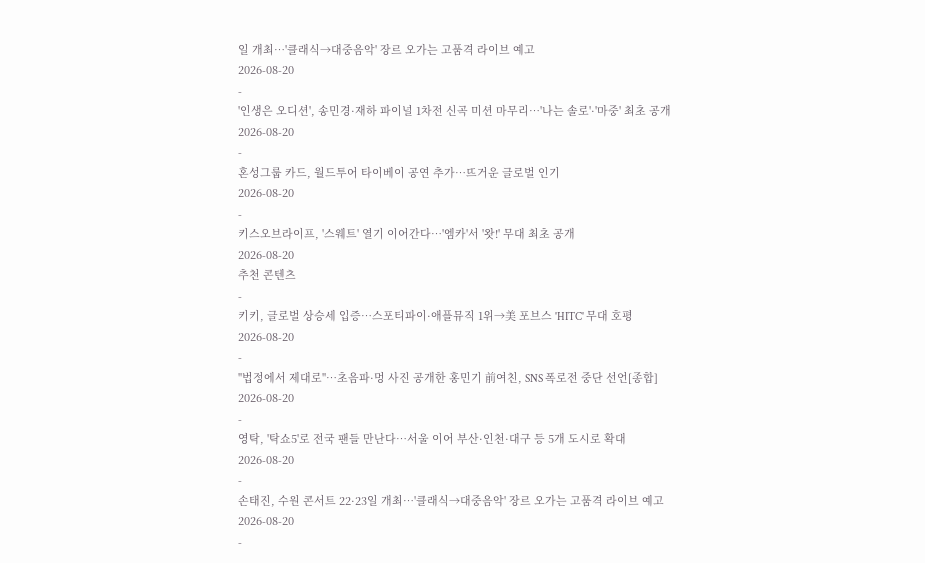일 개최…'클래식→대중음악' 장르 오가는 고품격 라이브 예고
2026-08-20
-
'인생은 오디션', 송민경·재하 파이널 1차전 신곡 미션 마무리…'나는 솔로'·'마중' 최초 공개
2026-08-20
-
혼성그룹 카드, 월드투어 타이베이 공연 추가…뜨거운 글로벌 인기
2026-08-20
-
키스오브라이프, '스웨트' 열기 이어간다…'엠카'서 '왓!' 무대 최초 공개
2026-08-20
추천 콘텐츠
-
키키, 글로벌 상승세 입증…스포티파이·애플뮤직 1위→美 포브스 'HITC' 무대 호평
2026-08-20
-
"법정에서 제대로"…초음파·멍 사진 공개한 홍민기 前여친, SNS 폭로전 중단 선언[종합]
2026-08-20
-
영탁, '탁쇼5'로 전국 팬들 만난다…서울 이어 부산·인천·대구 등 5개 도시로 확대
2026-08-20
-
손태진, 수원 콘서트 22·23일 개최…'클래식→대중음악' 장르 오가는 고품격 라이브 예고
2026-08-20
-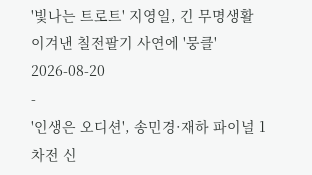'빛나는 트로트' 지영일, 긴 무명생활 이겨낸 칠전팔기 사연에 '뭉클'
2026-08-20
-
'인생은 오디션', 송민경·재하 파이널 1차전 신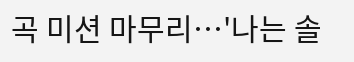곡 미션 마무리…'나는 솔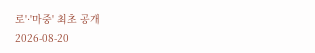로'·'마중' 최초 공개
2026-08-20